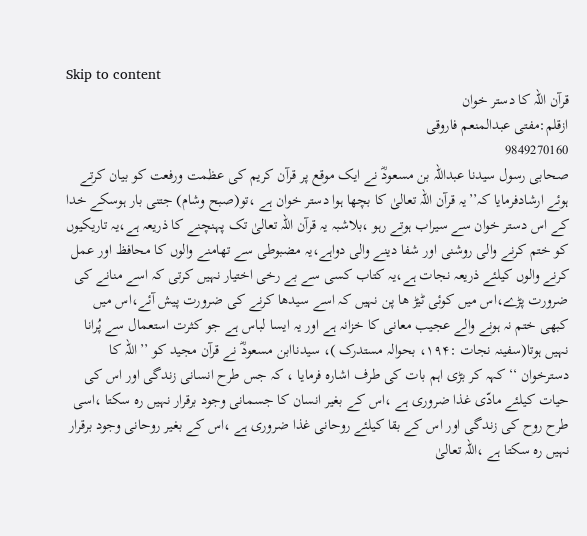Skip to content
قرآن اللہ کا دستر خوان
ازقلم:مفتی عبدالمنعم فاروقی
9849270160
صحابی رسول سیدنا عبداللہ بن مسعودؓ نے ایک موقع پر قرآن کریم کی عظمت ورفعت کو بیان کرتے ہوئے ارشادفرمایا کہ’’یہ قرآن اللہ تعالیٰ کا بچھا ہوا دستر خوان ہے ،تو(صبح وشام) جتنی بار ہوسکے خدا کے اس دستر خوان سے سیراب ہوتے رہو ،بلاشبہ یہ قرآن اللہ تعالیٰ تک پہنچنے کا ذریعہ ہے،یہ تاریکیوں کو ختم کرنے والی روشنی اور شفا دینے والی دواہے،یہ مضبوطی سے تھامنے والوں کا محافظ اور عمل کرنے والوں کیلئے ذریعہ نجات ہے،یہ کتاب کسی سے بے رخی اختیار نہیں کرتی کہ اسے منانے کی ضرورت پڑے،اس میں کوئی ٹیڑ ھا پن نہیں کہ اسے سیدھا کرنے کی ضرورت پیش آئے،اس میں کبھی ختم نہ ہونے والے عجیب معانی کا خزانہ ہے اور یہ ایسا لباس ہے جو کثرت استعمال سے پُرانا نہیں ہوتا(سفینہ نجات :۱۹۴، بحوالہ مستدرک )، سیدناابن مسعودؓ نے قرآن مجید کو ’’اللہ کا دسترخوان ‘‘ کہہ کر بڑی اہم بات کی طرف اشارہ فرمایا ، کہ جس طرح انسانی زندگی اور اس کی حیات کیلئے مادّی غذا ضروری ہے ،اس کے بغیر انسان کا جسمانی وجود برقرار نہیں رہ سکتا ،اسی طرح روح کی زندگی اور اس کے بقا کیلئے روحانی غذا ضروری ہے ،اس کے بغیر روحانی وجود برقرار نہیں رہ سکتا ہے ،اللہ تعالیٰ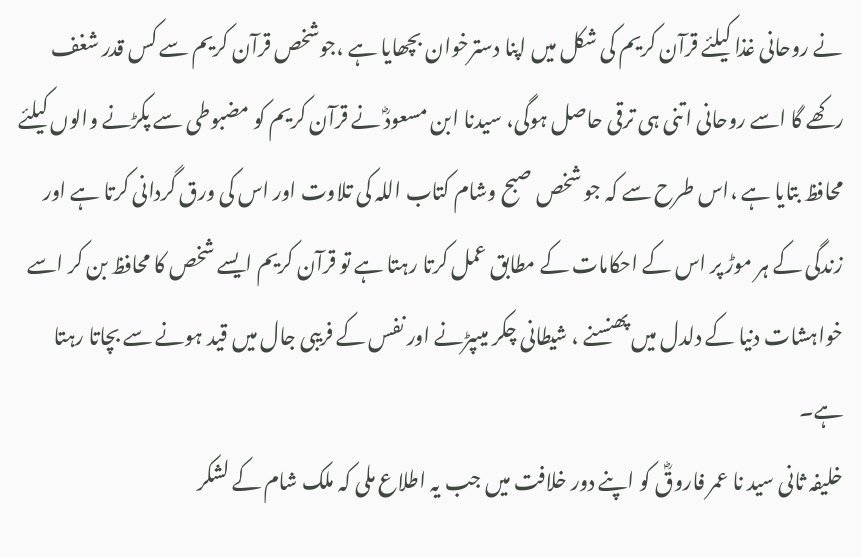نے روحانی غذا کیلئے قرآن کریم کی شکل میں اپنا دسترخوان بچھایا ہے ،جوشخص قرآن کریم سے کس قدر شغف رکھے گا اسے روحانی اتنی ہی ترقی حاصل ہوگی، سیدنا ابن مسعودؓ نے قرآن کریم کو مضبوطی سے پکڑنے والوں کیلئے محافظ بتایا ہے ،اس طرح سے کہ جو شخص صبح وشام کتاب اللہ کی تلاوت اور اس کی ورق گردانی کرتا ہے اور زندگی کے ہر موڑ پر اس کے احکامات کے مطابق عمل کرتا رہتا ہے تو قرآن کریم ایسے شخص کا محافظ بن کر اسے خواہشات دنیا کے دلدل میں پھنسنے ، شیطانی چکر میںپڑنے اور نفس کے فریبی جال میں قید ہونے سے بچاتا رہتا ہے۔
خلیفہ ثانی سید نا عمر فاروقؓ کو اپنے دور خلافت میں جب یہ اطلاع ملی کہ ملک شام کے لشکر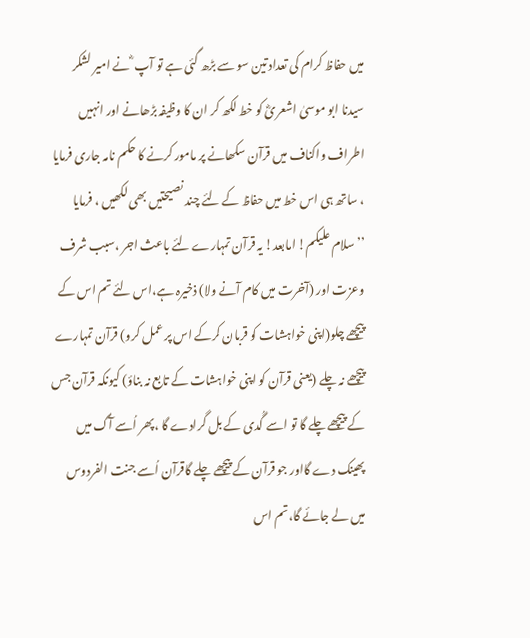میں حفاظ کرام کی تعداد تین سو سے بڑھ گئی ہے تو آپ ؓ نے امیر لشکر سیدنا ابو موسیٰ اشعریؓ کو خط لکھ کر ان کا وظیفہ بڑھانے اور انہیں اطراف واکناف میں قرآن سکھانے پر مامور کرنے کا حکم نامہ جاری فرمایا ، ساتھ ہی اس خط میں حفاظ کے لئے چند نصیحتیں بھی لکھیں ، فرمایا ’’سلام علیکم! امابعد! یہ قرآن تمہارے لئے باعث اجر ،سبب شرف وعزت اور (آخرت میں کام آنے ولا) ذخیرہ ہے،اس لئے تم اس کے پیچھے چلو(اپنی خواہشات کو قربان کرکے اس پر عمل کرو) قرآن تمہارے پیچھے نہ چلے (یعنی قرآن کو اپنی خواہشات کے تابع نہ بناؤ) کیونکہ قرآن جس کے پیچھے چلے گا تو اسے گُدی کے بل گرادے گا ،پھر اُسے آگ میں پھینک دے گااور جو قرآن کے پیچھے چلے گاقرآن اُسے جنت الفردوس میں لے جائے گا،تم اس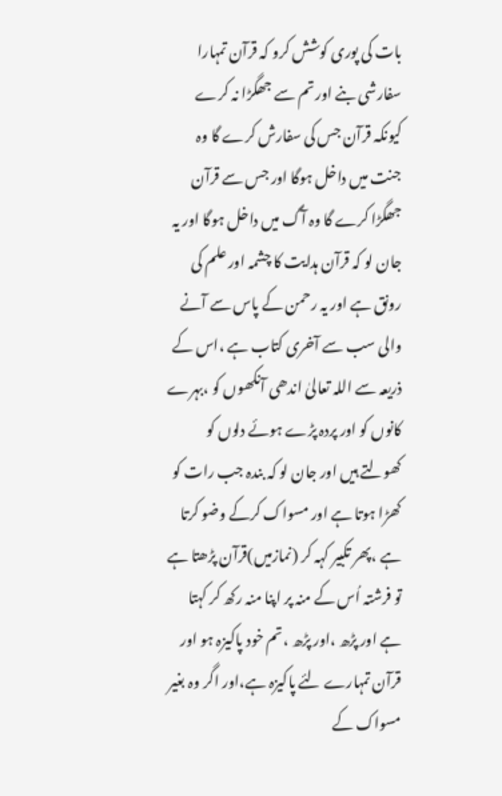بات کی پوری کوشش کرو کہ قرآن تمہارا سفارشی بنے اور تم سے جھگڑا نہ کرے کیونکہ قرآن جس کی سفارش کرے گا وہ جنت میں داخل ہوگا اور جس سے قرآن جھگڑا کرے گا وہ آگ میں داخل ہوگا اور یہ جان لو کہ قرآن ہدایت کا چشمہ اور علم کی رونق ہے اور یہ رحمن کے پاس سے آنے والی سب سے آخری کتاب ہے ،اس کے ذریعہ سے اللہ تعالیٰ اندھی آنکھوں کو ،بہرے کانوں کو اور پردہ پڑے ہوئے دلوں کو کھولتے ہیں اور جان لو کہ بندہ جب رات کو کھڑا ہوتا ہے اور مسواک کرکے وضو کرتا ہے ،پھر تکبیر کہہ کر (نمازمیں)قرآن پڑھتا ہے تو فرشتہ اُس کے منہ پر اپنا منہ رکھ کر کہتا ہے اور پڑھ ،اور پڑھ ،تم خود پاکیزہ ہو اور قرآن تمہارے لئے پاکیزہ ہے،اور اگر وہ بغیر مسواک کے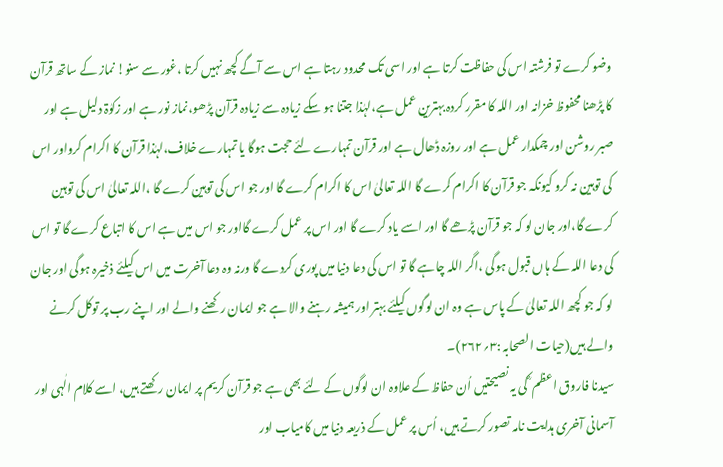وضو کرے تو فرشتہ اس کی حفاظت کرتا ہے اور اسی تک محدود رہتا ہے اس سے آگے کچھ نہیں کرتا ،غور سے سنو! نماز کے ساتھ قرآن کا پڑھنا محفوظ خزانہ اور اللہ کا مقرر کردہ بہترین عمل ہے،لہٰذا جتنا ہو سکے زیادہ سے زیادہ قرآن پڑھو،نماز نور ہے اور زکوٰۃ دلیل ہے اور صبر روشن اور چمکدار عمل ہے اور روزہ ڈھال ہے اور قرآن تمہارے لئے حجت ہوگا یا تمہارے خلاف،لہٰذا قرآن کا اکرام کرواور اس کی توہین نہ کرو کیونکہ جو قرآن کا اکرام کرے گا اللہ تعالیٰ اس کا اکرام کرے گا اور جو اس کی توہین کرے گا ،اللہ تعالیٰ اس کی توہین کرے گا،اور جان لو کہ جو قرآن پڑھے گا اور اسے یاد کرے گا اور اس پر عمل کرے گااور جو اس میں ہے اس کا اتباع کرے گا تو اس کی دعا اللہ کے ہاں قبول ہوگی ،اگر اللہ چاہے گا تو اس کی دعا دنیا میں پوری کردے گا ورنہ وہ دعا آخرت میں اس کیلئے ذخیرہ ہوگی اور جان لو کہ جو کچھ اللہ تعالیٰ کے پاس ہے وہ ان لوگوں کیلئے بہتر اور ہمیشہ رہنے والا ہے جو ایمان رکھنے والے اور اپنے رب پر توکل کرنے والے ہیں(حیات الصحابہ :۳؍۲۶۲)۔
سیدنا فاروق اعظم ؓ کی یہ نصیحتیں اُن حفاظ کے علاوہ ان لوگوں کے لئے بھی ہے جو قرآن کریم پر ایمان رکھتے ہیں، اسے کلام الٰہی اور آسمانی آخری ہدایت نامہ تصور کرتے ہیں، اُس پر عمل کے ذریعہ دنیا میں کامیاب اور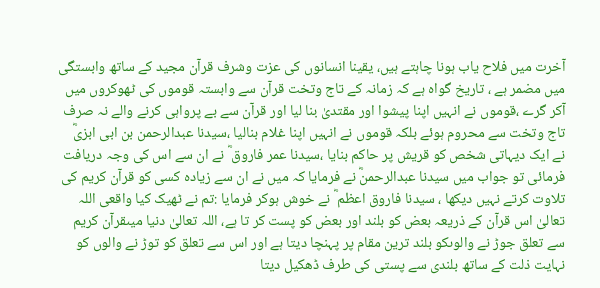آخرت میں فلاح یاب ہونا چاہتے ہیں، یقینا انسانوں کی عزت وشرف قرآن مجید کے ساتھ وابستگی میں مضمر ہے ، تاریخ گواہ ہے کہ زمانہ کے تاج وتخت قرآن سے وابستہ قوموں کی ٹھوکروں میں آکر گرے ،قوموں نے انہیں اپنا پیشوا اور مقتدیٰ بنا لیا اور قرآن سے بے پرواہی کرنے والے نہ صرف تاج وتخت سے محروم ہوئے بلکہ قوموں نے انہیں اپنا غلام بنالیا ،سیدنا عبدالرحمن بن ابی ابزیؓ نے ایک دیہاتی شخص کو قریش پر حاکم بنایا ،سیدنا عمر فاروق ؓ نے ان سے اس کی وجہ دریافت فرمائی تو جواب میں سیدنا عبدالرحمنؓ نے فرمایا کہ میں نے ان سے زیادہ کسی کو قرآن کریم کی تلاوت کرتے نہیں دیکھا ، سیدنا فاروق اعظم ؓ نے خوش ہوکر فرمایا :تم نے ٹھیک کیا واقعی اللہ تعالیٰ اس قرآن کے ذریعہ بعض کو بلند اور بعض کو پست کر تا ہے، اللہ تعالیٰ دنیا میںقرآن کریم سے تعلق جوڑ نے والوںکو بلند ترین مقام پر پہنچا دیتا ہے اور اس سے تعلق کو توڑ نے والوں کو نہایت ذلت کے ساتھ بلندی سے پستی کی طرف ڈھکیل دیتا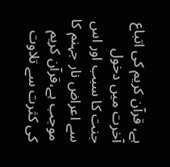ہے، قرآن کریم کی اتباع آخرت میں دخول جنت کا سبب اور اس سے اعراض نار جہنم کا موجب ہے،قرآن کریم کی کثرت سے تلاوت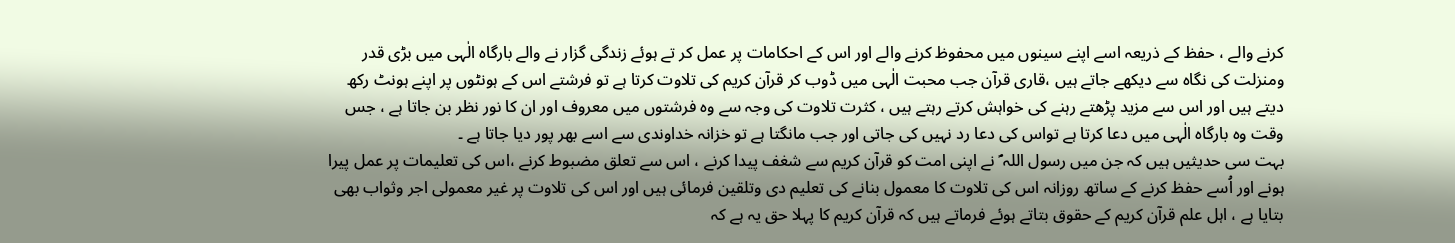کرنے والے ، حفظ کے ذریعہ اسے اپنے سینوں میں محفوظ کرنے والے اور اس کے احکامات پر عمل کر تے ہوئے زندگی گزار نے والے بارگاہ الٰہی میں بڑی قدر ومنزلت کی نگاہ سے دیکھے جاتے ہیں ،قاری قرآن جب محبت الٰہی میں ڈوب کر قرآن کریم کی تلاوت کرتا ہے تو فرشتے اس کے ہونٹوں پر اپنے ہونٹ رکھ دیتے ہیں اور اس سے مزید پڑھتے رہنے کی خواہش کرتے رہتے ہیں ، کثرت تلاوت کی وجہ سے وہ فرشتوں میں معروف اور ان کا نور نظر بن جاتا ہے ، جس وقت وہ بارگاہ الٰہی میں دعا کرتا ہے تواس کی دعا رد نہیں کی جاتی اور جب مانگتا ہے تو خزانہ خداوندی سے اسے بھر پور دیا جاتا ہے ۔
بہت سی حدیثیں ہیں کہ جن میں رسول اللہ ؐ نے اپنی امت کو قرآن کریم سے شغف پیدا کرنے ، اس سے تعلق مضبوط کرنے ،اس کی تعلیمات پر عمل پیرا ہونے اور اُسے حفظ کرنے کے ساتھ روزانہ اس کی تلاوت کا معمول بنانے کی تعلیم دی وتلقین فرمائی ہیں اور اس کی تلاوت پر غیر معمولی اجر وثواب بھی بتایا ہے ، اہل علم قرآن کریم کے حقوق بتاتے ہوئے فرماتے ہیں کہ قرآن کریم کا پہلا حق یہ ہے کہ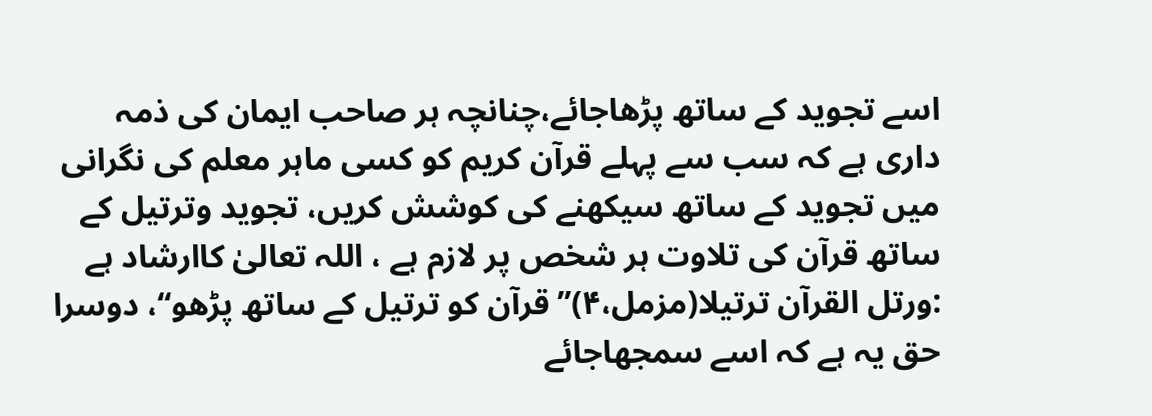اسے تجوید کے ساتھ پڑھاجائے،چنانچہ ہر صاحب ایمان کی ذمہ داری ہے کہ سب سے پہلے قرآن کریم کو کسی ماہر معلم کی نگرانی میں تجوید کے ساتھ سیکھنے کی کوشش کریں، تجوید وترتیل کے ساتھ قرآن کی تلاوت ہر شخص پر لازم ہے ، اللہ تعالیٰ کاارشاد ہے :ورتل القرآن ترتیلا(مزمل،۴)’’ قرآن کو ترتیل کے ساتھ پڑھو‘‘، دوسرا حق یہ ہے کہ اسے سمجھاجائے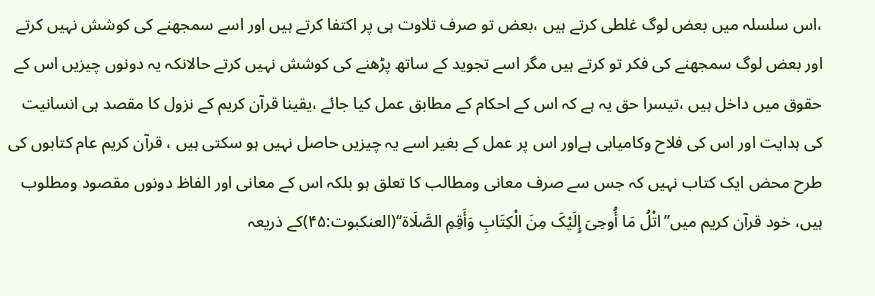،اس سلسلہ میں بعض لوگ غلطی کرتے ہیں ،بعض تو صرف تلاوت ہی پر اکتفا کرتے ہیں اور اسے سمجھنے کی کوشش نہیں کرتے اور بعض لوگ سمجھنے کی فکر تو کرتے ہیں مگر اسے تجوید کے ساتھ پڑھنے کی کوشش نہیں کرتے حالانکہ یہ دونوں چیزیں اس کے حقوق میں داخل ہیں ،تیسرا حق یہ ہے کہ اس کے احکام کے مطابق عمل کیا جائے ،یقینا قرآن کریم کے نزول کا مقصد ہی انسانیت کی ہدایت اور اس کی فلاح وکامیابی ہےاور اس پر عمل کے بغیر اسے یہ چیزیں حاصل نہیں ہو سکتی ہیں ، قرآن کریم عام کتابوں کی طرح محض ایک کتاب نہیں کہ جس سے صرف معانی ومطالب کا تعلق ہو بلکہ اس کے معانی اور الفاظ دونوں مقصود ومطلوب ہیں، خود قرآن کریم میں’’اتْلُ مَا أُوحِیَ إِلَیْکَ مِنَ الْکِتَابِ وَأَقِمِ الصَّلَاۃ‘‘(العنکبوت:۴۵)کے ذریعہ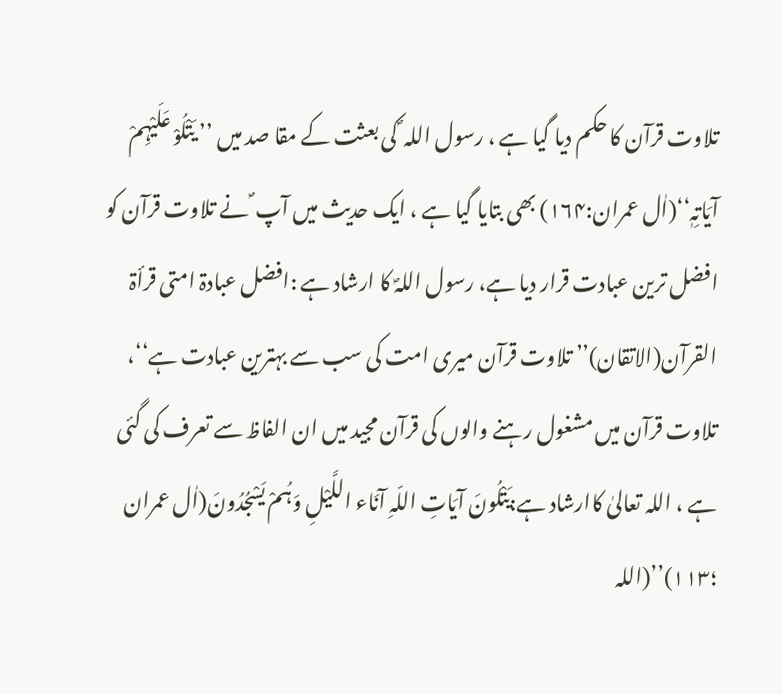تلاوت قرآن کا حکم دیا گیا ہے ، رسول اللہ ؐ کی بعثت کے مقا صد میں ’’ یَتْلُوْ عَلَیْہِمْ آیَاتِہٖ‘‘(اٰل عمران:۱۶۴) بھی بتایا گیا ہے ، ایک حدیث میں آپ ؐ نے تلاوت قرآن کو افضل ترین عبادت قرار دیا ہے، رسول اللہؐ کا ارشاد ہے :افضل عبادۃ امتی قرأۃ القرآن(الاتقان)’’ تلاوت قرآن میری امت کی سب سے بہترین عبادت ہے‘‘، تلاوت قرآن میں مشغول رہنے والوں کی قرآن مجید میں ان الفاظ سے تعرف کی گئی ہے ، اللہ تعالیٰ کاارشاد ہے:یَتْلُونَ آیَاتِ اللّہِ آنَاء اللَّیْلِ وَہُمْ یَسْجُدُونَ(اٰل عمران ؛۱۱۳)’’(اللہ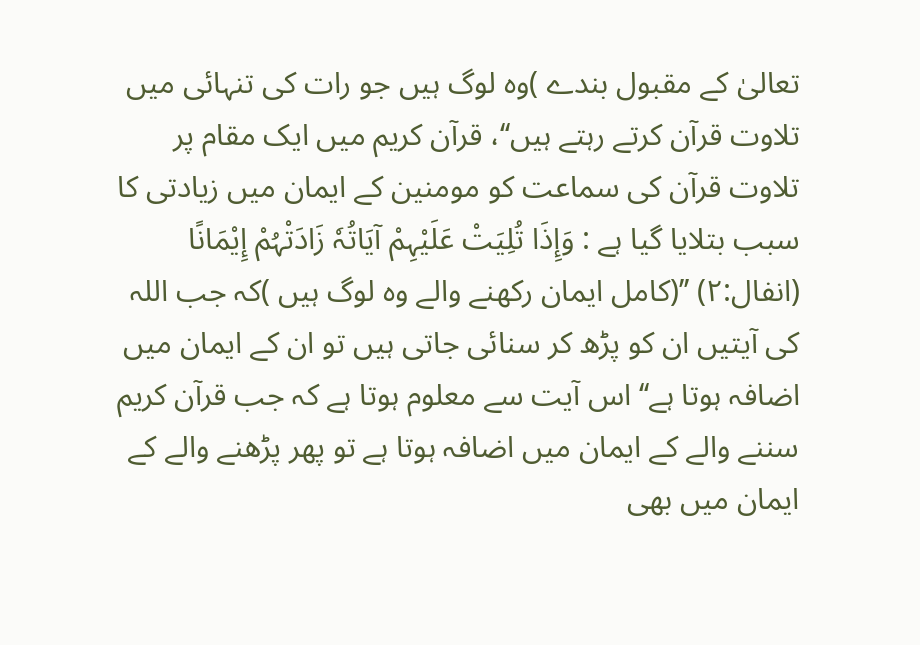تعالیٰ کے مقبول بندے )وہ لوگ ہیں جو رات کی تنہائی میں تلاوت قرآن کرتے رہتے ہیں‘‘، قرآن کریم میں ایک مقام پر تلاوت قرآن کی سماعت کو مومنین کے ایمان میں زیادتی کا سبب بتلایا گیا ہے : وَإِذَا تُلِیَتْ عَلَیْہِمْ آیَاتُہٗ زَادَتْہُمْ إِیْمَانًا (انفال:۲) ’’(کامل ایمان رکھنے والے وہ لوگ ہیں )کہ جب اللہ کی آیتیں ان کو پڑھ کر سنائی جاتی ہیں تو ان کے ایمان میں اضافہ ہوتا ہے‘‘ اس آیت سے معلوم ہوتا ہے کہ جب قرآن کریم سننے والے کے ایمان میں اضافہ ہوتا ہے تو پھر پڑھنے والے کے ایمان میں بھی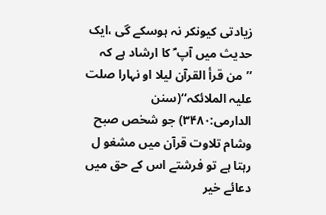زیادتی کیونکر نہ ہوسکے گی ،ایک حدیث میں آپ ؐ کا ارشاد ہے کہ ’’من قرأ القرآن لیلا او نہارا صلت علیہ الملائکہ‘‘(سنن الدارمی:۳۴۸۰) جو شخص صبح وشام تلاوت قرآن میں مشغو ل رہتا ہے تو فرشتے اس کے حق میں دعائے خیر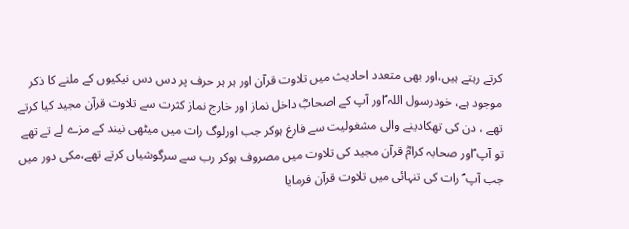کرتے رہتے ہیں،اور بھی متعدد احادیث میں تلاوت قرآن اور ہر ہر حرف پر دس دس نیکیوں کے ملنے کا ذکر موجود ہے، خودرسول اللہ ؐاور آپ کے اصحابؓ داخل نماز اور خارج نماز کثرت سے تلاوت قرآن مجید کیا کرتے تھے ، دن کی تھکادینے والی مشغولیت سے فارغ ہوکر جب اورلوگ رات میں میٹھی نیند کے مزے لے تے تھے تو آپ ؐاور صحابہ کرامؓ قرآن مجید کی تلاوت میں مصروف ہوکر رب سے سرگوشیاں کرتے تھے،مکی دور میں جب آپ ؐ رات کی تنہائی میں تلاوت قرآن فرمایا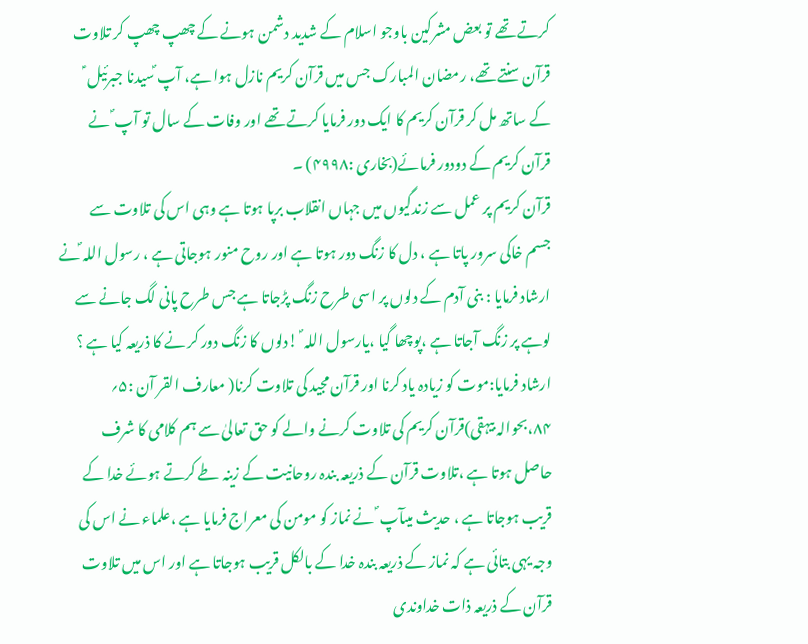کرتے تھے تو بعض مشرکین باوجو اسلام کے شدید دشمن ہونے کے چھپ چھپ کر تلاوت قرآن سنتے تھے، رمضان المبارک جس میں قرآن کریم نازل ہوا ہے، آپ ؐسیدنا جبرئیل ؑ کے ساتھ مل کر قرآن کریم کا ایک دور فرمایا کرتے تھے اور وفات کے سال تو آپ ؐ نے قرآن کریم کے دودور فرمائے(بخاری :۴۹۹۸) ۔
قرآن کریم پر عمل سے زندگیوں میں جہاں انقلاب برپا ہوتا ہے وہی اس کی تلاوت سے جسم خاکی سرور پاتا ہے ، دل کا زنگ دور ہوتا ہے اور روح منور ہوجاتی ہے ، رسول اللہ ؐنے ارشاد فرمایا : بنی آدم کے دلوں پر اسی طرح زنگ پڑجاتا ہے جس طرح پانی لگ جانے سے لوہے پر زنگ آجاتا ہے ،پوچھا گیا ،یارسول اللہ ؐ !دلوں کا زنگ دور کر نے کا ذریعہ کیا ہے ؟ ارشاد فرمایا:موت کو زیادہ یاد کرنا اور قرآن مجید کی تلاوت کرنا( معارف القر آن :۵؍ ۸۴،بحوالہ بیہقی)قرآن کریم کی تلاوت کرنے والے کو حق تعالیٰ سے ہم کلامی کا شرف حاصل ہوتا ہے ،تلاوت قرآن کے ذریعہ بندہ روحانیت کے زینہ طے کرتے ہوئے خدا کے قریب ہوجاتا ہے ، حدیث میںآپ ؐ نے نماز کو مومن کی معراج فرمایا ہے ،علماء نے اس کی وجہ یہی بتائی ہے کہ نماز کے ذریعہ بندہ خدا کے بالکل قریب ہوجاتا ہے اور اس میں تلاوت قرآن کے ذریعہ ذات خداوندی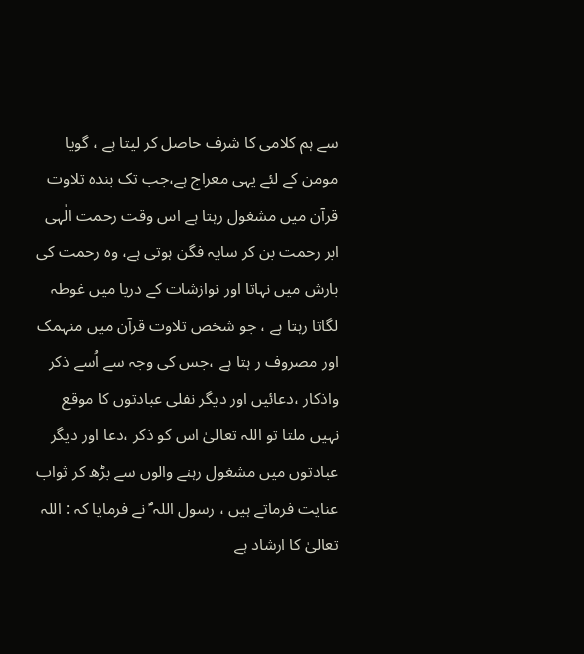سے ہم کلامی کا شرف حاصل کر لیتا ہے ، گویا مومن کے لئے یہی معراج ہے،جب تک بندہ تلاوت قرآن میں مشغول رہتا ہے اس وقت رحمت الٰہی ابر رحمت بن کر سایہ فگن ہوتی ہے، وہ رحمت کی بارش میں نہاتا اور نوازشات کے دریا میں غوطہ لگاتا رہتا ہے ، جو شخص تلاوت قرآن میں منہمک اور مصروف ر ہتا ہے ،جس کی وجہ سے اُسے ذکر واذکار ،دعائیں اور دیگر نفلی عبادتوں کا موقع نہیں ملتا تو اللہ تعالیٰ اس کو ذکر ،دعا اور دیگر عبادتوں میں مشغول رہنے والوں سے بڑھ کر ثواب عنایت فرماتے ہیں ، رسول اللہ ؐ نے فرمایا کہ : اللہ تعالیٰ کا ارشاد ہے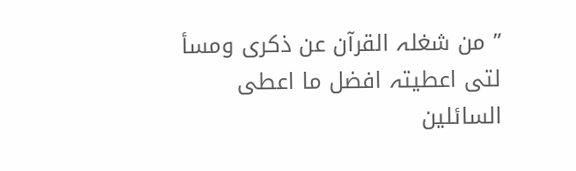’’ من شغلہ القرآن عن ذکری ومسأ لتی اعطیتہ افضل ما اعطی السائلین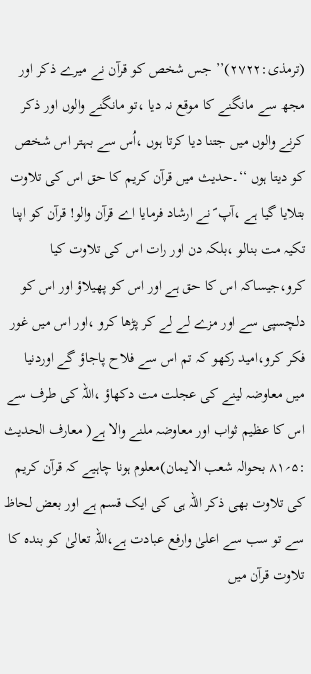(ترمذی:۲۷۲۲)’’ جس شخص کو قرآن نے میرے ذکر اور مجھ سے مانگنے کا موقع نہ دیا ،تو مانگنے والوں اور ذکر کرنے والوں میں جتنا دیا کرتا ہوں ،اُس سے بہتر اس شخص کو دیتا ہوں ‘‘۔حدیث میں قرآن کریم کا حق اس کی تلاوت بتلایا گیا ہے ،آپ ؐ نے ارشاد فرمایا اے قرآن والو! قرآن کو اپنا تکیہ مت بنالو ،بلکہ دن اور رات اس کی تلاوت کیا کرو،جیساکہ اس کا حق ہے اور اس کو پھیلاؤ اور اس کو دلچسپی سے اور مزے لے لے کر پڑھا کرو ،اور اس میں غور فکر کرو،امید رکھو کہ تم اس سے فلاح پاجاؤ گے اوردنیا میں معاوضہ لینے کی عجلت مت دکھاؤ ،اللہ کی طرف سے اس کا عظیم ثواب اور معاوضہ ملنے والا ہے( معارف الحدیث :۵؍۸۱ بحوالہ شعب الایمان)معلوم ہونا چاہیے کہ قرآن کریم کی تلاوت بھی ذکر اللہ ہی کی ایک قسم ہے اور بعض لحاظ سے تو سب سے اعلیٰ وارفع عبادت ہے،اللہ تعالیٰ کو بندہ کا تلاوت قرآن میں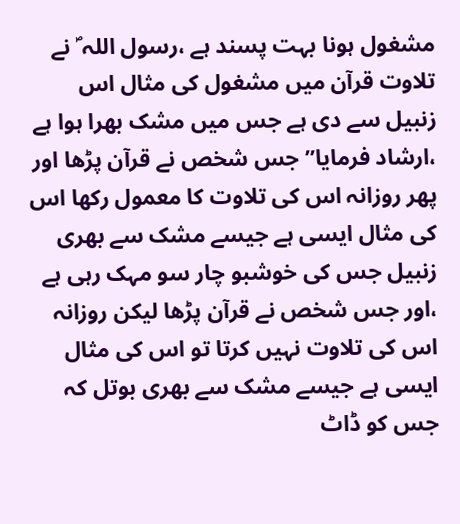مشغول ہونا بہت پسند ہے ،رسول اللہ ؐ نے تلاوت قرآن میں مشغول کی مثال اس زنبیل سے دی ہے جس میں مشک بھرا ہوا ہے ،ارشاد فرمایا’’ جس شخص نے قرآن پڑھا اور پھر روزانہ اس کی تلاوت کا معمول رکھا اس کی مثال ایسی ہے جیسے مشک سے بھری زنبیل جس کی خوشبو چار سو مہک رہی ہے ،اور جس شخص نے قرآن پڑھا لیکن روزانہ اس کی تلاوت نہیں کرتا تو اس کی مثال ایسی ہے جیسے مشک سے بھری بوتل کہ جس کو ڈاٹ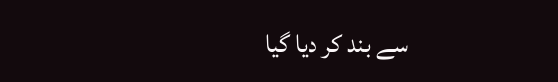سے بند کر دیا گیا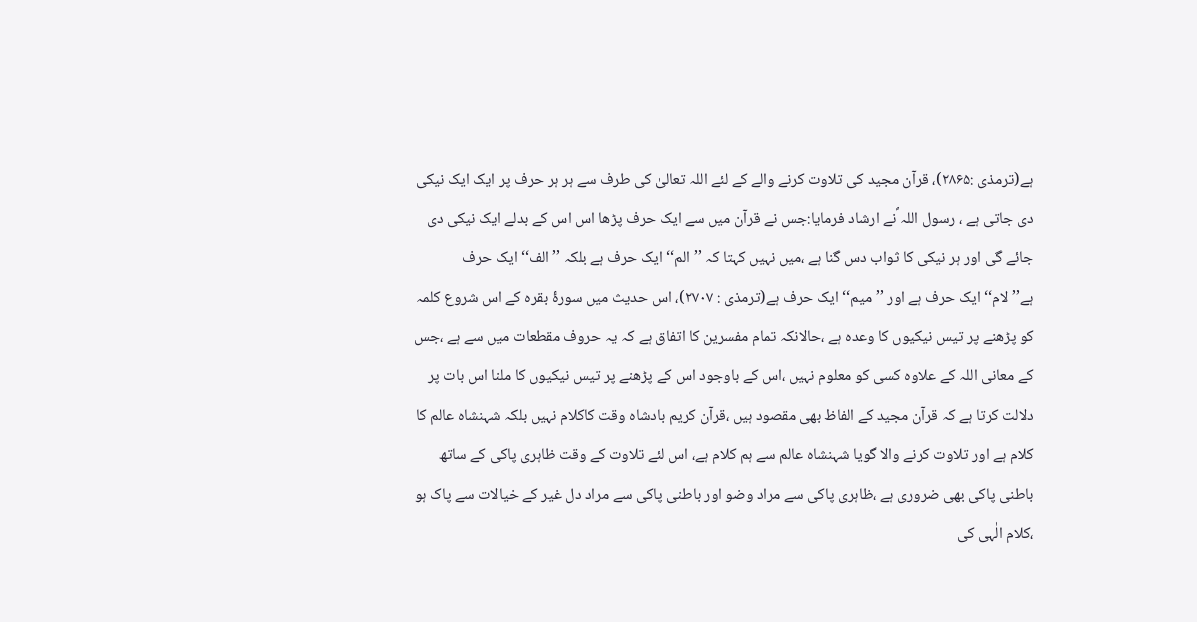ہے(ترمذی :۲۸۶۵)، قرآن مجید کی تلاوت کرنے والے کے لئے اللہ تعالیٰ کی طرف سے ہر ہر حرف پر ایک ایک نیکی دی جاتی ہے ، رسول اللہ ؐنے ارشاد فرمایا:جس نے قرآن میں سے ایک حرف پڑھا اس اس کے بدلے ایک نیکی دی جائے گی اور ہر نیکی کا ثواب دس گنا ہے ،میں نہیں کہتا کہ ’’الم‘‘ ایک حرف ہے بلکہ ’’الف‘‘ ایک حرف ہے’’لام‘‘ ایک حرف ہے اور ’’میم‘‘ ایک حرف ہے(ترمذی : ۲۷۰۷)، اس حدیث میں سورۂ بقرہ کے اس شروع کلمہ کو پڑھنے پر تیس نیکیوں کا وعدہ ہے ،حالانکہ تمام مفسرین کا اتفاق ہے کہ یہ حروف مقطعات میں سے ہے ،جس کے معانی اللہ کے علاوہ کسی کو معلوم نہیں ،اس کے باوجود اس کے پڑھنے پر تیس نیکیوں کا ملنا اس بات پر دلالت کرتا ہے کہ قرآن مجید کے الفاظ بھی مقصود ہیں ،قرآن کریم بادشاہ وقت کاکلام نہیں بلکہ شہنشاہ عالم کا کلام ہے اور تلاوت کرنے والا گویا شہنشاہ عالم سے ہم کلام ہے، اس لئے تلاوت کے وقت ظاہری پاکی کے ساتھ باطنی پاکی بھی ضروری ہے ،ظاہری پاکی سے مراد وضو اور باطنی پاکی سے مراد دل غیر کے خیالات سے پاک ہو ،کلام الٰہی کی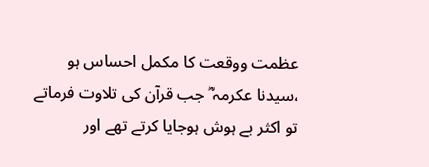عظمت ووقعت کا مکمل احساس ہو ،سیدنا عکرمہ ؓ جب قرآن کی تلاوت فرماتے تو اکثر بے ہوش ہوجایا کرتے تھے اور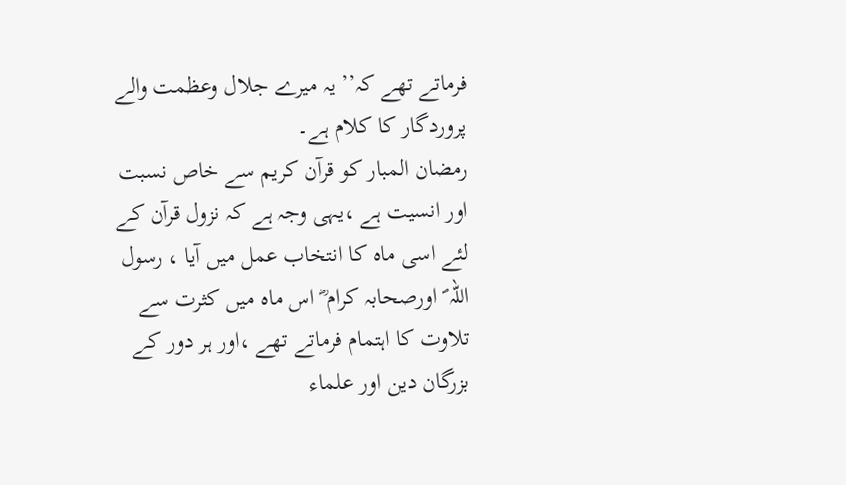فرماتے تھے کہ’’ یہ میرے جلال وعظمت والے پروردگار کا کلام ہے۔
رمضان المبار کو قرآن کریم سے خاص نسبت اور انسیت ہے ،یہی وجہ ہے کہ نزول قرآن کے لئے اسی ماہ کا انتخاب عمل میں آیا ، رسول اللہ ؐ اورصحابہ کرام ؓ اس ماہ میں کثرت سے تلاوت کا اہتمام فرماتے تھے ،اور ہر دور کے بزرگان دین اور علماء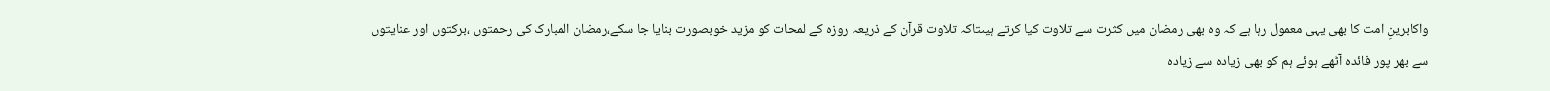واکابرینِ امت کا بھی یہی معمول رہا ہے کہ وہ بھی رمضان میں کثرت سے تلاوت کیا کرتے ہیںتاکہ تلاوت قرآن کے ذریعہ روزہ کے لمحات کو مزید خوبصورت بنایا جا سکے،رمضان المبارک کی رحمتوں ،برکتوں اور عنایتوں سے بھر پور فائدہ آٹھے ہوئے ہم کو بھی زیادہ سے زیادہ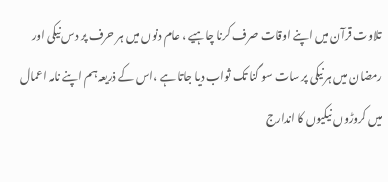تلاوت قرآن میں اپنے اوقات صرف کرنا چاہیے ، عام دنوں میں ہر حرف پر دس نیکی اور رمضان میں ہر نیکی پر سات سو گنا تک ثواب دیا جاتا ہے ،اس کے ذریعہ ہم اپنے نامہ اعمال میں کروڑوں نیکیوں کا اندارج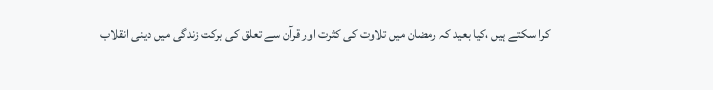کرا سکتے ہیں ،کیا بعید کہ رمضان میں تلاوت کی کثرت اور قرآن سے تعلق کی برکت زندگی میں دینی انقلاب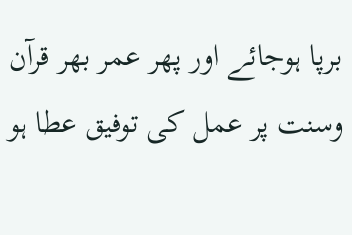برپا ہوجائے اور پھر عمر بھر قرآن وسنت پر عمل کی توفیق عطا ہو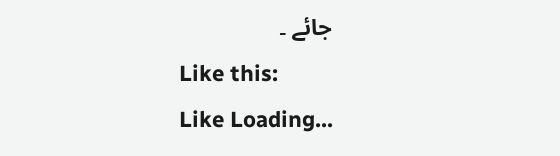جائے ۔
Like this:
Like Loading...